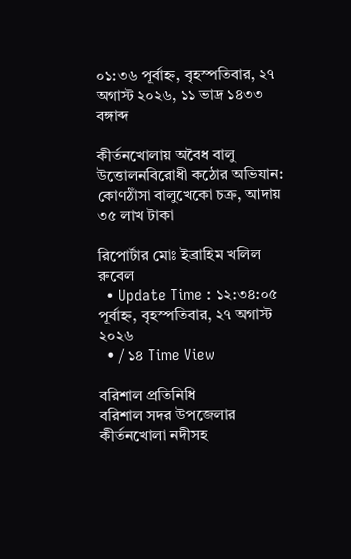০১:৩৬ পূর্বাহ্ন, বৃহস্পতিবার, ২৭ অগাস্ট ২০২৬, ১১ ভাদ্র ১৪৩৩ বঙ্গাব্দ

কীর্তনখোলায় অবৈধ বালু উত্তোলনবিরোধী কঠোর অভিযান: কোণঠাঁসা বালুখেকো চক্র, আদায় ৩৫ লাখ টাকা

রিপোর্টার মোঃ ইব্রাহিম খলিল রুবেল
  • Update Time : ১২:৩৪:০৫ পূর্বাহ্ন, বৃহস্পতিবার, ২৭ অগাস্ট ২০২৬
  • / ১৪ Time View

বরিশাল প্রতিনিধি
বরিশাল সদর উপজেলার কীর্তনখোলা নদীসহ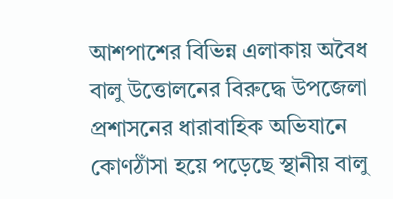আশপাশের বিভিন্ন এলাকায় অবৈধ বালু উত্তোলনের বিরুদ্ধে উপজেলা প্রশাসনের ধারাবাহিক অভিযানে কোণঠাঁসা হয়ে পড়েছে স্থানীয় বালু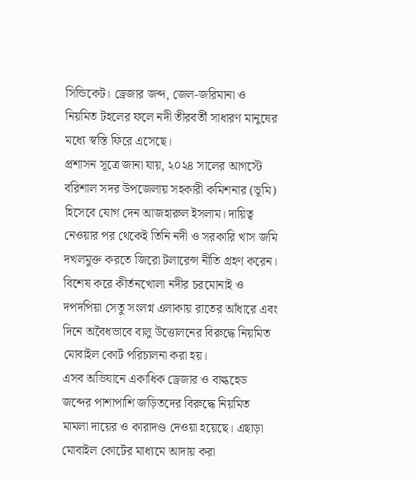সিন্ডিকেট। ড্রেজার জব্দ, জেল-জরিমানা ও নিয়মিত টহলের ফলে নদী তীরবর্তী সাধারণ মানুষের মধ্যে স্বস্তি ফিরে এসেছে।
প্রশাসন সূত্রে জানা যায়, ২০২৪ সালের আগস্টে বরিশাল সদর উপজেলায় সহকারী কমিশনার (ভূমি) হিসেবে যোগ দেন আজহারুল ইসলাম। দায়িত্ব নেওয়ার পর থেকেই তিনি নদী ও সরকারি খাস জমি দখলমুক্ত করতে জিরো টলারেন্স নীতি গ্রহণ করেন। বিশেষ করে কীর্তনখোলা নদীর চরমোনাই ও দপদপিয়া সেতু সংলগ্ন এলাকায় রাতের আঁধারে এবং দিনে অবৈধভাবে বালু উত্তোলনের বিরুদ্ধে নিয়মিত মোবাইল কোর্ট পরিচালনা করা হয়।
এসব অভিযানে একাধিক ড্রেজার ও বাল্কহেড জব্দের পাশাপাশি জড়িতদের বিরুদ্ধে নিয়মিত মামলা দায়ের ও কারাদণ্ড দেওয়া হয়েছে। এছাড়া মোবাইল কোর্টের মাধ্যমে আদায় করা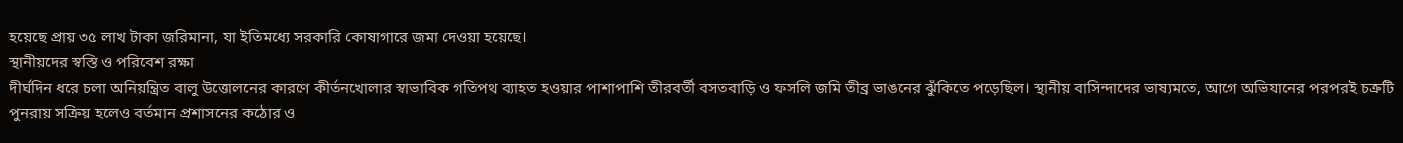হয়েছে প্রায় ৩৫ লাখ টাকা জরিমানা, যা ইতিমধ্যে সরকারি কোষাগারে জমা দেওয়া হয়েছে।
স্থানীয়দের স্বস্তি ও পরিবেশ রক্ষা
দীর্ঘদিন ধরে চলা অনিয়ন্ত্রিত বালু উত্তোলনের কারণে কীর্তনখোলার স্বাভাবিক গতিপথ ব্যাহত হওয়ার পাশাপাশি তীরবর্তী বসতবাড়ি ও ফসলি জমি তীব্র ভাঙনের ঝুঁকিতে পড়েছিল। স্থানীয় বাসিন্দাদের ভাষ্যমতে, আগে অভিযানের পরপরই চক্রটি পুনরায় সক্রিয় হলেও বর্তমান প্রশাসনের কঠোর ও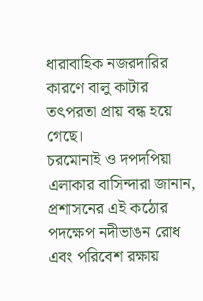ধারাবাহিক নজরদারির কারণে বালু কাটার তৎপরতা প্রায় বন্ধ হয়ে গেছে।
চরমোনাই ও দপদপিয়া এলাকার বাসিন্দারা জানান, প্রশাসনের এই কঠোর পদক্ষেপ নদীভাঙন রোধ এবং পরিবেশ রক্ষায়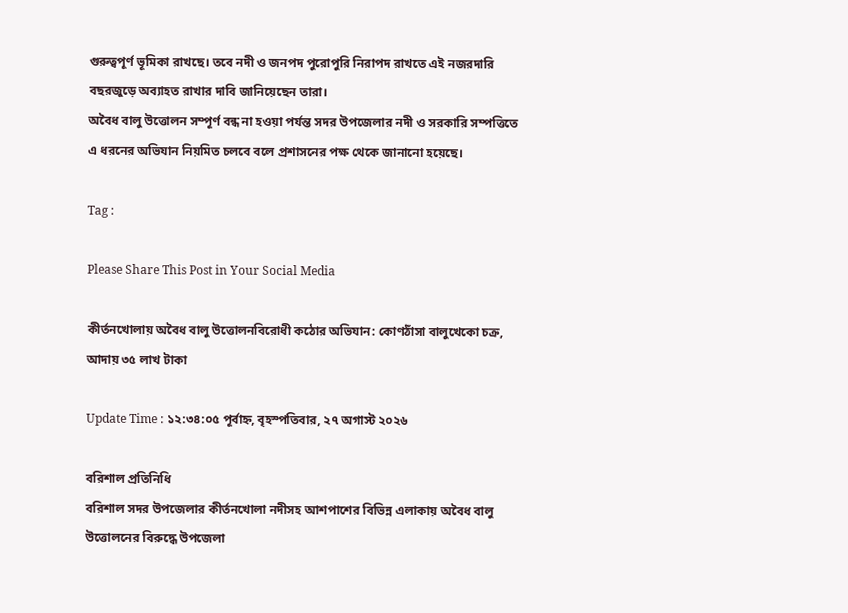গুরুত্বপূর্ণ ভূমিকা রাখছে। তবে নদী ও জনপদ পুরোপুরি নিরাপদ রাখতে এই নজরদারি বছরজুড়ে অব্যাহত রাখার দাবি জানিয়েছেন তারা।
অবৈধ বালু উত্তোলন সম্পূর্ণ বন্ধ না হওয়া পর্যন্ত সদর উপজেলার নদী ও সরকারি সম্পত্তিতে এ ধরনের অভিযান নিয়মিত চলবে বলে প্রশাসনের পক্ষ থেকে জানানো হয়েছে।

Tag :

Please Share This Post in Your Social Media

কীর্তনখোলায় অবৈধ বালু উত্তোলনবিরোধী কঠোর অভিযান: কোণঠাঁসা বালুখেকো চক্র, আদায় ৩৫ লাখ টাকা

Update Time : ১২:৩৪:০৫ পূর্বাহ্ন, বৃহস্পতিবার, ২৭ অগাস্ট ২০২৬

বরিশাল প্রতিনিধি
বরিশাল সদর উপজেলার কীর্তনখোলা নদীসহ আশপাশের বিভিন্ন এলাকায় অবৈধ বালু উত্তোলনের বিরুদ্ধে উপজেলা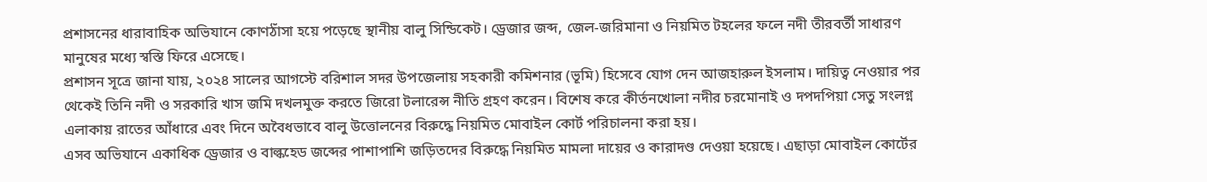প্রশাসনের ধারাবাহিক অভিযানে কোণঠাঁসা হয়ে পড়েছে স্থানীয় বালু সিন্ডিকেট। ড্রেজার জব্দ, জেল-জরিমানা ও নিয়মিত টহলের ফলে নদী তীরবর্তী সাধারণ মানুষের মধ্যে স্বস্তি ফিরে এসেছে।
প্রশাসন সূত্রে জানা যায়, ২০২৪ সালের আগস্টে বরিশাল সদর উপজেলায় সহকারী কমিশনার (ভূমি) হিসেবে যোগ দেন আজহারুল ইসলাম। দায়িত্ব নেওয়ার পর থেকেই তিনি নদী ও সরকারি খাস জমি দখলমুক্ত করতে জিরো টলারেন্স নীতি গ্রহণ করেন। বিশেষ করে কীর্তনখোলা নদীর চরমোনাই ও দপদপিয়া সেতু সংলগ্ন এলাকায় রাতের আঁধারে এবং দিনে অবৈধভাবে বালু উত্তোলনের বিরুদ্ধে নিয়মিত মোবাইল কোর্ট পরিচালনা করা হয়।
এসব অভিযানে একাধিক ড্রেজার ও বাল্কহেড জব্দের পাশাপাশি জড়িতদের বিরুদ্ধে নিয়মিত মামলা দায়ের ও কারাদণ্ড দেওয়া হয়েছে। এছাড়া মোবাইল কোর্টের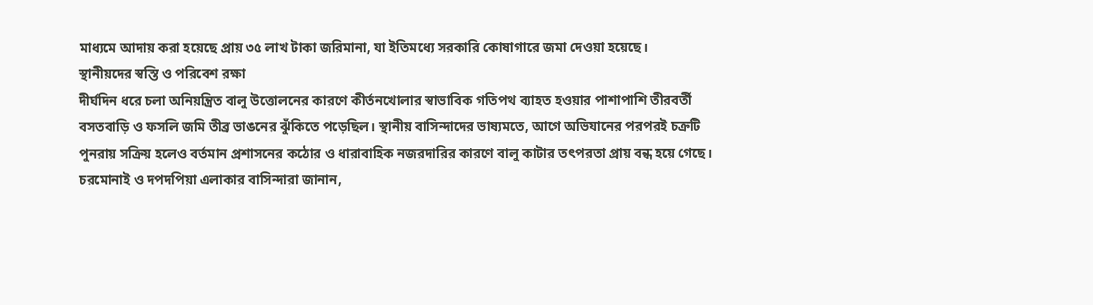মাধ্যমে আদায় করা হয়েছে প্রায় ৩৫ লাখ টাকা জরিমানা, যা ইতিমধ্যে সরকারি কোষাগারে জমা দেওয়া হয়েছে।
স্থানীয়দের স্বস্তি ও পরিবেশ রক্ষা
দীর্ঘদিন ধরে চলা অনিয়ন্ত্রিত বালু উত্তোলনের কারণে কীর্তনখোলার স্বাভাবিক গতিপথ ব্যাহত হওয়ার পাশাপাশি তীরবর্তী বসতবাড়ি ও ফসলি জমি তীব্র ভাঙনের ঝুঁকিতে পড়েছিল। স্থানীয় বাসিন্দাদের ভাষ্যমতে, আগে অভিযানের পরপরই চক্রটি পুনরায় সক্রিয় হলেও বর্তমান প্রশাসনের কঠোর ও ধারাবাহিক নজরদারির কারণে বালু কাটার তৎপরতা প্রায় বন্ধ হয়ে গেছে।
চরমোনাই ও দপদপিয়া এলাকার বাসিন্দারা জানান,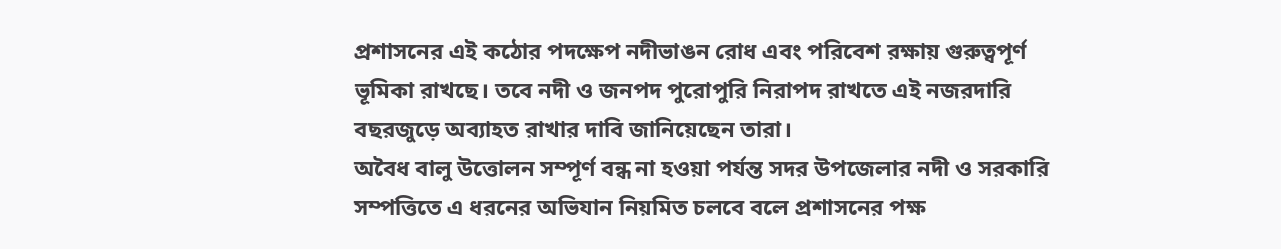প্রশাসনের এই কঠোর পদক্ষেপ নদীভাঙন রোধ এবং পরিবেশ রক্ষায় গুরুত্বপূর্ণ ভূমিকা রাখছে। তবে নদী ও জনপদ পুরোপুরি নিরাপদ রাখতে এই নজরদারি বছরজুড়ে অব্যাহত রাখার দাবি জানিয়েছেন তারা।
অবৈধ বালু উত্তোলন সম্পূর্ণ বন্ধ না হওয়া পর্যন্ত সদর উপজেলার নদী ও সরকারি সম্পত্তিতে এ ধরনের অভিযান নিয়মিত চলবে বলে প্রশাসনের পক্ষ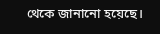থেকে জানানো হয়েছে।